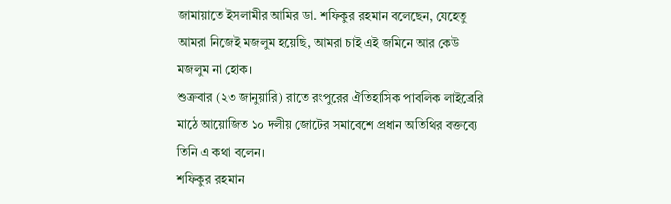জামায়াতে ইসলামীর আমির ডা. শফিকুর রহমান বলেছেন, যেহেতু আমরা নিজেই মজলুম হয়েছি, আমরা চাই এই জমিনে আর কেউ মজলুম না হোক।
শুক্রবার (২৩ জানুয়ারি) রাতে রংপুরের ঐতিহাসিক পাবলিক লাইব্রেরি মাঠে আয়োজিত ১০ দলীয় জোটের সমাবেশে প্রধান অতিথির বক্তব্যে তিনি এ কথা বলেন।
শফিকুর রহমান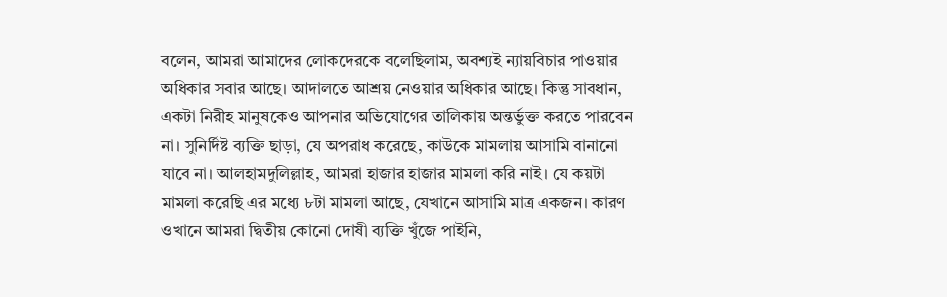বলেন, আমরা আমাদের লোকদেরকে বলেছিলাম, অবশ্যই ন্যায়বিচার পাওয়ার অধিকার সবার আছে। আদালতে আশ্রয় নেওয়ার অধিকার আছে। কিন্তু সাবধান, একটা নিরীহ মানুষকেও আপনার অভিযোগের তালিকায় অন্তর্ভুক্ত করতে পারবেন না। সুনির্দিষ্ট ব্যক্তি ছাড়া, যে অপরাধ করেছে, কাউকে মামলায় আসামি বানানো যাবে না। আলহামদুলিল্লাহ, আমরা হাজার হাজার মামলা করি নাই। যে কয়টা মামলা করেছি এর মধ্যে ৮টা মামলা আছে, যেখানে আসামি মাত্র একজন। কারণ ওখানে আমরা দ্বিতীয় কোনো দোষী ব্যক্তি খুঁজে পাইনি,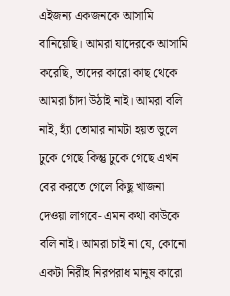এইজন্য একজনকে আসামি বানিয়েছি। আমরা যাদেরকে আসামি করেছি, তাদের কারো কাছ থেকে আমরা চাঁদা উঠাই নাই। আমরা বলি নাই, হ্যাঁ তোমার নামটা হয়ত ভুলে ঢুকে গেছে কিন্তু ঢুকে গেছে এখন বের করতে গেলে কিছু খাজনা দেওয়া লাগবে- এমন কথা কাউকে বলি নাই। আমরা চাই না যে, কোনো একটা নিরীহ নিরপরাধ মানুষ কারো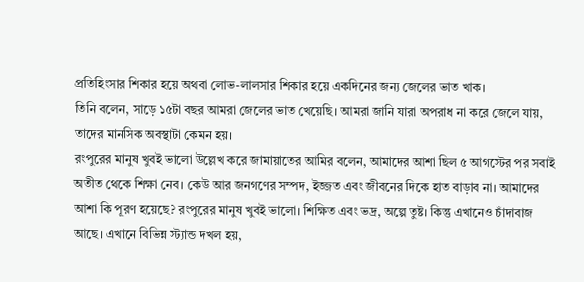প্রতিহিংসার শিকার হয়ে অথবা লোভ-লালসার শিকার হয়ে একদিনের জন্য জেলের ভাত খাক।
তিনি বলেন, সাড়ে ১৫টা বছর আমরা জেলের ভাত খেয়েছি। আমরা জানি যারা অপরাধ না করে জেলে যায়, তাদের মানসিক অবস্থাটা কেমন হয়।
রংপুরের মানুষ খুবই ভালো উল্লেখ করে জামায়াতের আমির বলেন, আমাদের আশা ছিল ৫ আগস্টের পর সবাই অতীত থেকে শিক্ষা নেব। কেউ আর জনগণের সম্পদ, ইজ্জত এবং জীবনের দিকে হাত বাড়াব না। আমাদের আশা কি পূরণ হয়েছে? রংপুরের মানুষ খুবই ভালো। শিক্ষিত এবং ভদ্র, অল্পে তুষ্ট। কিন্তু এখানেও চাঁদাবাজ আছে। এখানে বিভিন্ন স্ট্যান্ড দখল হয়,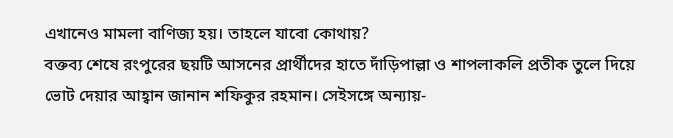এখানেও মামলা বাণিজ্য হয়। তাহলে যাবো কোথায়?
বক্তব্য শেষে রংপুরের ছয়টি আসনের প্রার্থীদের হাতে দাঁড়িপাল্লা ও শাপলাকলি প্রতীক তুলে দিয়ে ভোট দেয়ার আহ্বান জানান শফিকুর রহমান। সেইসঙ্গে অন্যায়-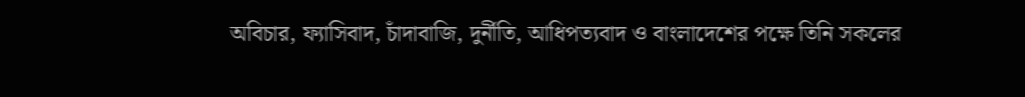অবিচার, ফ্যাসিবাদ, চাঁদাবাজি, দুর্নীতি, আধিপত্যবাদ ও বাংলাদেশের পক্ষে তিনি সকলের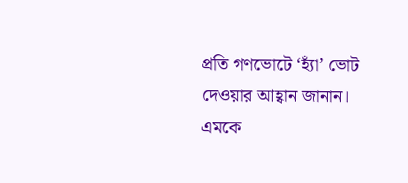প্রতি গণভোটে ‘হ্যাঁ’ ভোট দেওয়ার আহ্বান জানান।
এমকে